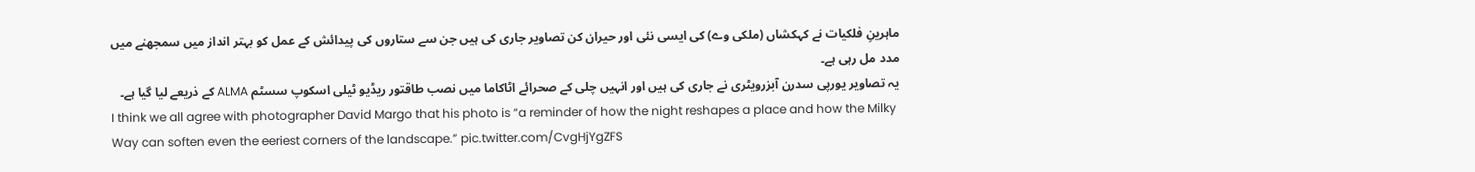ماہرینِ فلکیات نے کہکشاں (ملکی وے) کی ایسی نئی اور حیران کن تصاویر جاری کی ہیں جن سے ستاروں کی پیدائش کے عمل کو بہتر انداز میں سمجھنے میں مدد مل رہی ہے۔
یہ تصاویر یورپی سدرن آبزرویٹری نے جاری کی ہیں اور انہیں چلی کے صحرائے اٹاکاما میں نصب طاقتور ریڈیو ٹیلی اسکوپ سسٹم ALMA کے ذریعے لیا گیا ہے۔
I think we all agree with photographer David Margo that his photo is “a reminder of how the night reshapes a place and how the Milky Way can soften even the eeriest corners of the landscape.” pic.twitter.com/CvgHjYgZFS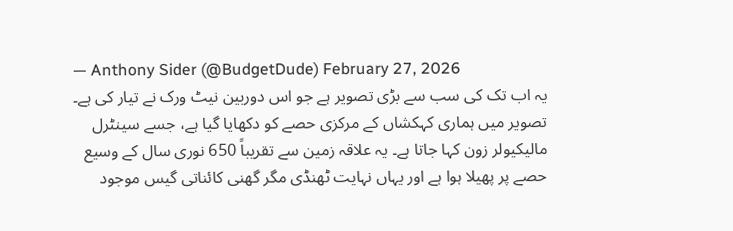— Anthony Sider (@BudgetDude) February 27, 2026
یہ اب تک کی سب سے بڑی تصویر ہے جو اس دوربین نیٹ ورک نے تیار کی ہے۔
تصویر میں ہماری کہکشاں کے مرکزی حصے کو دکھایا گیا ہے، جسے سینٹرل مالیکیولر زون کہا جاتا ہے۔ یہ علاقہ زمین سے تقریباً 650 نوری سال کے وسیع حصے پر پھیلا ہوا ہے اور یہاں نہایت ٹھنڈی مگر گھنی کائناتی گیس موجود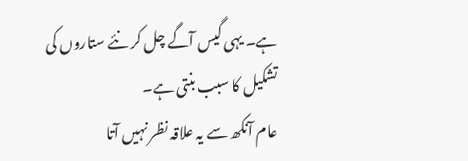ہے۔ یہی گیس آگے چل کر نئے ستاروں کی تشکیل کا سبب بنتی ہے۔
عام آنکھ سے یہ علاقہ نظر نہیں آتا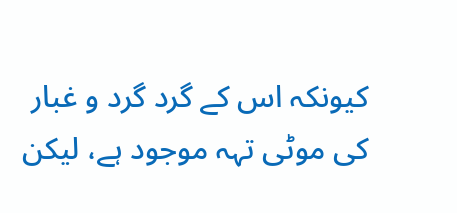کیونکہ اس کے گرد گرد و غبار کی موٹی تہہ موجود ہے، لیکن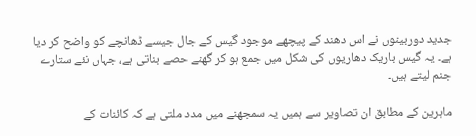جدید دوربینوں نے اس دھند کے پیچھے موجود گیس کے جال جیسے ڈھانچے کو واضح کر دیا ہے۔ یہ گیس باریک دھاریوں کی شکل میں جمع ہو کر گھنے حصے بناتی ہے، جہاں نئے ستارے جنم لیتے ہیں۔

ماہرین کے مطابق ان تصاویر سے ہمیں یہ سمجھنے میں مدد ملتی ہے کہ کائنات کے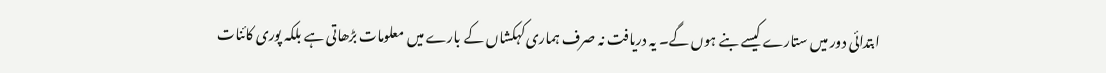ابتدائی دور میں ستارے کیسے بنے ہوں گے۔ یہ دریافت نہ صرف ہماری کہکشاں کے بارے میں معلومات بڑھاتی ہے بلکہ پوری کائنات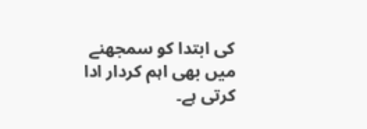کی ابتدا کو سمجھنے میں بھی اہم کردار ادا کرتی ہے۔